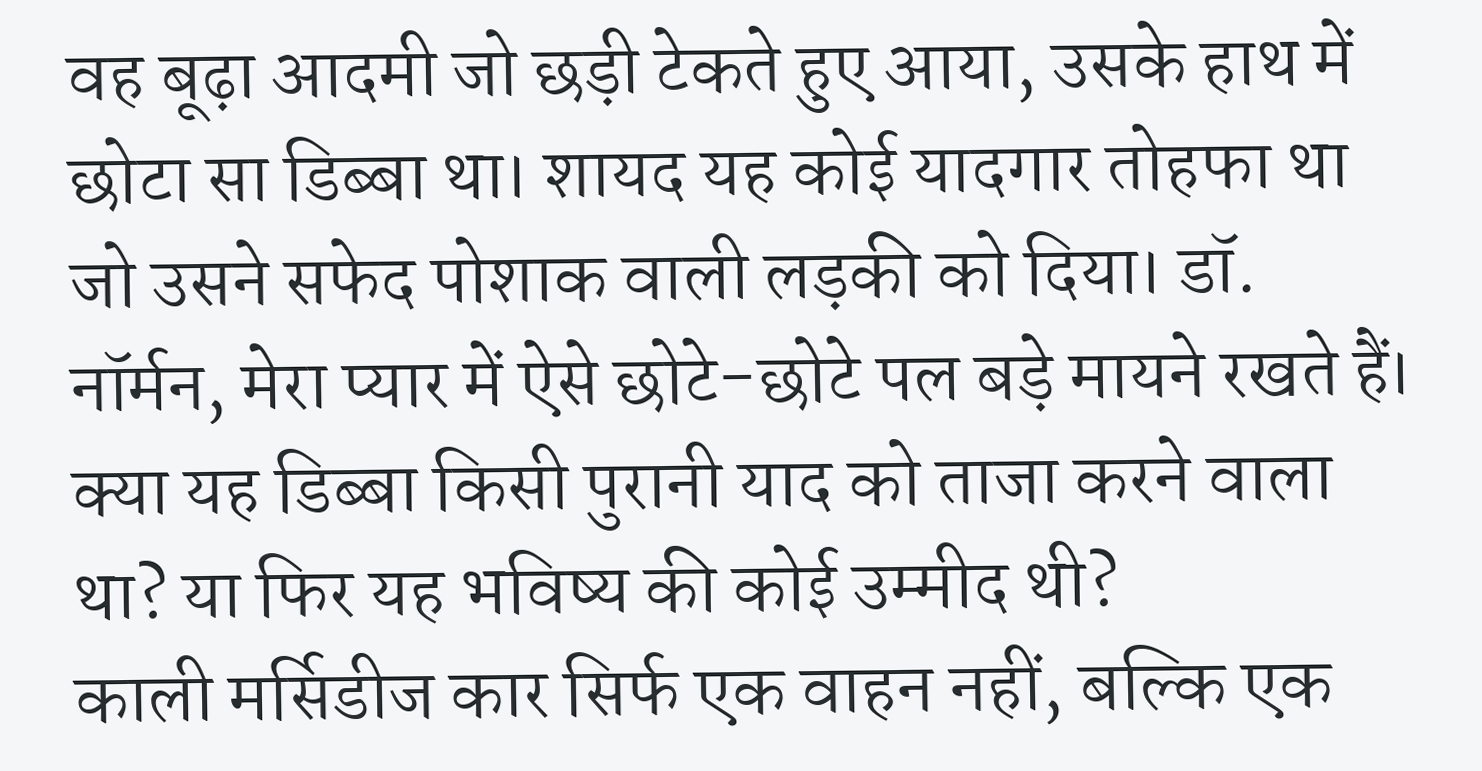वह बूढ़ा आदमी जो छड़ी टेकते हुए आया, उसके हाथ में छोटा सा डिब्बा था। शायद यह कोई यादगार तोहफा था जो उसने सफेद पोशाक वाली लड़की को दिया। डॉ. नॉर्मन, मेरा प्यार में ऐसे छोटे-छोटे पल बड़े मायने रखते हैं। क्या यह डिब्बा किसी पुरानी याद को ताजा करने वाला था? या फिर यह भविष्य की कोई उम्मीद थी?
काली मर्सिडीज कार सिर्फ एक वाहन नहीं, बल्कि एक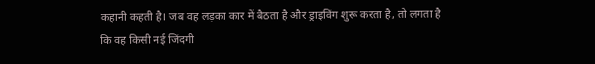कहानी कहती है। जब वह लड़का कार में बैठता है और ड्राइविंग शुरू करता है, तो लगता है कि वह किसी नई जिंदगी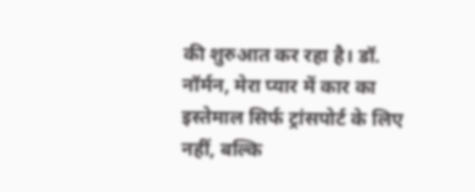की शुरुआत कर रहा है। डॉ. नॉर्मन, मेरा प्यार में कार का इस्तेमाल सिर्फ ट्रांसपोर्ट के लिए नहीं, बल्कि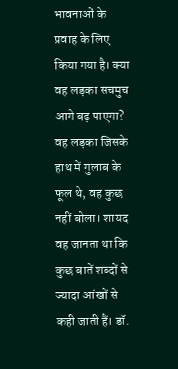भावनाओं के प्रवाह के लिए किया गया है। क्या वह लड़का सचमुच आगे बढ़ पाएगा?
वह लड़का जिसके हाथ में गुलाब के फूल थे, वह कुछ नहीं बोला। शायद वह जानता था कि कुछ बातें शब्दों से ज्यादा आंखों से कही जाती हैं। डॉ.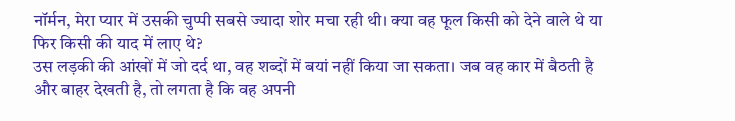नॉर्मन, मेरा प्यार में उसकी चुप्पी सबसे ज्यादा शोर मचा रही थी। क्या वह फूल किसी को देने वाले थे या फिर किसी की याद में लाए थे?
उस लड़की की आंखों में जो दर्द था, वह शब्दों में बयां नहीं किया जा सकता। जब वह कार में बैठती है और बाहर देखती है, तो लगता है कि वह अपनी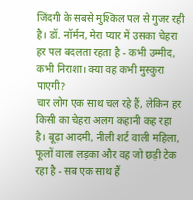जिंदगी के सबसे मुश्किल पल से गुजर रही है। डॉ. नॉर्मन, मेरा प्यार में उसका चेहरा हर पल बदलता रहता है - कभी उम्मीद, कभी निराशा। क्या वह कभी मुस्कुरा पाएगी?
चार लोग एक साथ चल रहे हैं, लेकिन हर किसी का चेहरा अलग कहानी कह रहा है। बूढ़ा आदमी, नीली शर्ट वाली महिला, फूलों वाला लड़का और वह जो छड़ी टेक रहा है - सब एक साथ हैं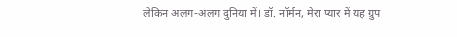लेकिन अलग-अलग दुनिया में। डॉ. नॉर्मन, मेरा प्यार में यह ग्रुप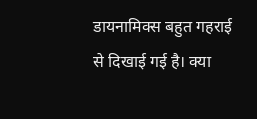डायनामिक्स बहुत गहराई से दिखाई गई है। क्या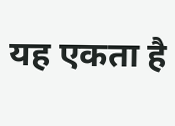यह एकता है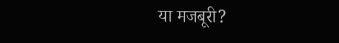या मजबूरी?